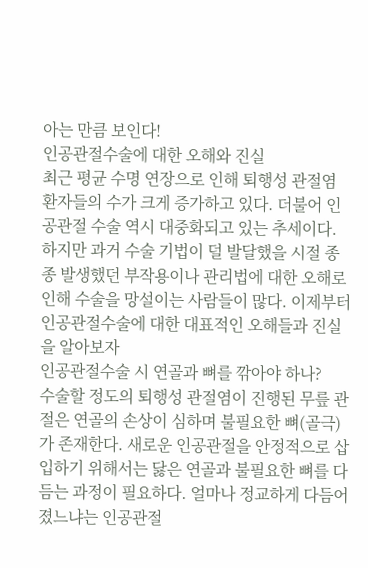아는 만큼 보인다!
인공관절수술에 대한 오해와 진실
최근 평균 수명 연장으로 인해 퇴행성 관절염 환자들의 수가 크게 증가하고 있다. 더불어 인공관절 수술 역시 대중화되고 있는 추세이다. 하지만 과거 수술 기법이 덜 발달했을 시절 종종 발생했던 부작용이나 관리법에 대한 오해로 인해 수술을 망설이는 사람들이 많다. 이제부터 인공관절수술에 대한 대표적인 오해들과 진실을 알아보자
인공관절수술 시 연골과 뼈를 깎아야 하나?
수술할 정도의 퇴행성 관절염이 진행된 무릎 관절은 연골의 손상이 심하며 불필요한 뼈(골극)가 존재한다. 새로운 인공관절을 안정적으로 삽입하기 위해서는 닳은 연골과 불필요한 뼈를 다듬는 과정이 필요하다. 얼마나 정교하게 다듬어졌느냐는 인공관절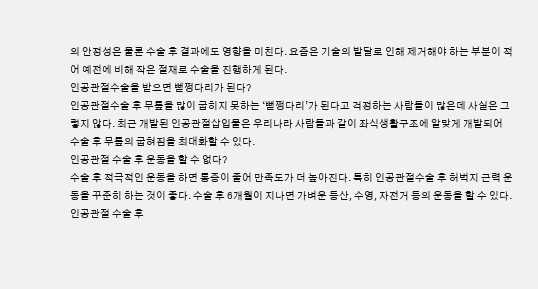의 안정성은 물론 수술 후 결과에도 영향을 미친다. 요즘은 기술의 발달로 인해 제거해야 하는 부분이 적어 예전에 비해 작은 절재로 수술을 진행하게 된다.
인공관절수술을 받으면 뻗쩡다리가 된다?
인공관절수술 후 무릎을 많이 굽히지 못하는 ‘뻗쩡다리’가 된다고 걱정하는 사람들이 많은데 사실은 그렇지 않다. 최근 개발된 인공관절삽입물은 우리나라 사람들과 같이 좌식생활구조에 알맞게 개발되어 수술 후 무릎의 굽혀짐을 최대화할 수 있다.
인공관절 수술 후 운동을 할 수 없다?
수술 후 적극적인 운동을 하면 통증이 줄어 만족도가 더 높아진다. 특히 인공관절수술 후 허벅지 근력 운동을 꾸준히 하는 것이 좋다. 수술 후 6개월이 지나면 가벼운 등산, 수영, 자전거 등의 운동을 할 수 있다.
인공관절 수술 후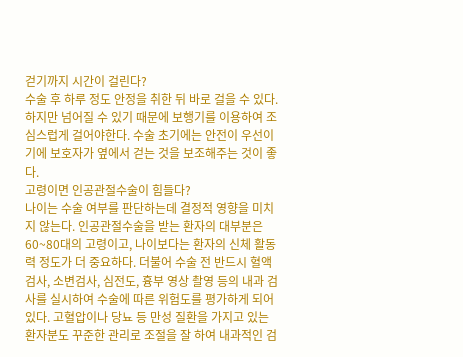걷기까지 시간이 걸린다?
수술 후 하루 정도 안정을 취한 뒤 바로 걸을 수 있다. 하지만 넘어질 수 있기 때문에 보행기를 이용하여 조심스럽게 걸어야한다. 수술 초기에는 안전이 우선이기에 보호자가 옆에서 걷는 것을 보조해주는 것이 좋다.
고령이면 인공관절수술이 힘들다?
나이는 수술 여부를 판단하는데 결정적 영향을 미치지 않는다. 인공관절수술을 받는 환자의 대부분은 60~80대의 고령이고, 나이보다는 환자의 신체 활동력 정도가 더 중요하다. 더불어 수술 전 반드시 혈액검사, 소변검사, 심전도, 흉부 영상 촬영 등의 내과 검사를 실시하여 수술에 따른 위험도를 평가하게 되어있다. 고혈압이나 당뇨 등 만성 질환을 가지고 있는 환자분도 꾸준한 관리로 조절을 잘 하여 내과적인 검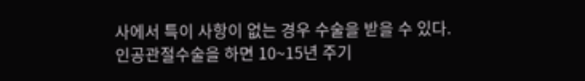사에서 특이 사항이 없는 경우 수술을 받을 수 있다.
인공관절수술을 하면 10~15년 주기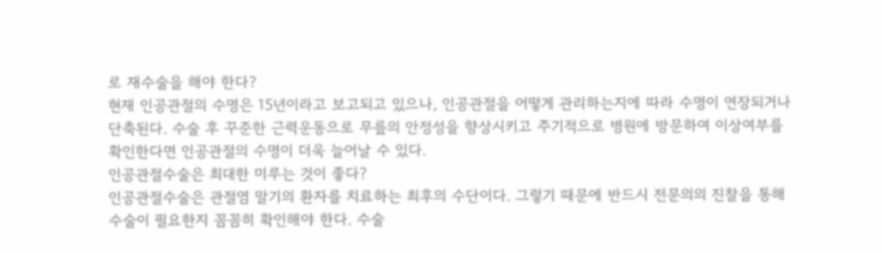로 재수술을 해야 한다?
현재 인공관절의 수명은 15년이라고 보고되고 있으나, 인공관절을 어떻게 관리하는지에 따라 수명이 연장되거나 단축된다. 수술 후 꾸준한 근력운동으로 무릎의 안정성을 향상시키고 주기적으로 병원에 방문하여 이상여부를 확인한다면 인공관절의 수명이 더욱 늘어날 수 있다.
인공관절수술은 최대한 미루는 것이 좋다?
인공관절수술은 관절염 말기의 환자를 치료하는 최후의 수단이다. 그렇기 때문에 반드시 전문의의 진찰을 통해 수술이 필요한지 꼼꼼히 확인해야 한다. 수술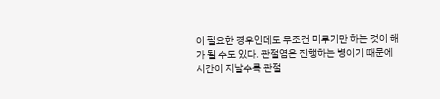이 필요한 경우인데도 무조건 미루기만 하는 것이 해가 될 수도 있다. 관절염은 진행하는 병이기 때문에 시간이 지날수록 관절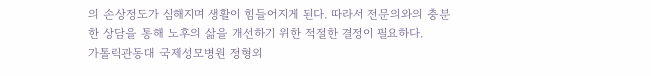의 손상정도가 심해지며 생활이 힘들어지게 된다. 따라서 전문의와의 충분한 상담을 통해 노후의 삶을 개선하기 위한 적절한 결정이 필요하다.
가톨릭관동대 국제성모병원 정형외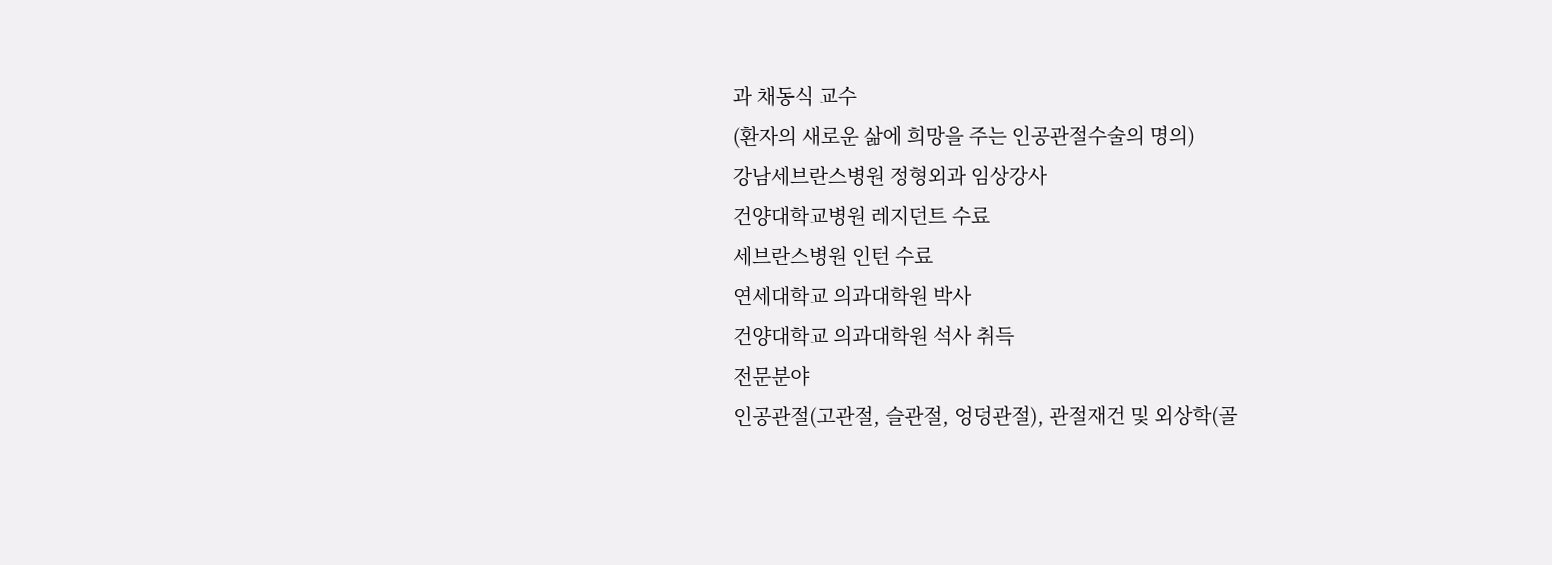과 채동식 교수
(환자의 새로운 삶에 희망을 주는 인공관절수술의 명의)
강남세브란스병원 정형외과 임상강사
건양대학교병원 레지던트 수료
세브란스병원 인턴 수료
연세대학교 의과대학원 박사
건양대학교 의과대학원 석사 취득
전문분야
인공관절(고관절, 슬관절, 엉덩관절), 관절재건 및 외상학(골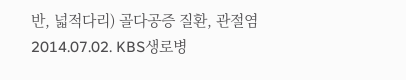반, 넓적다리) 골다공증 질환, 관절염
2014.07.02. KBS생로병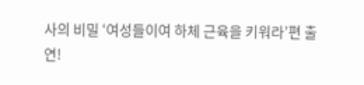사의 비밀 ‘여성들이여 하체 근육을 키워라’편 출연!